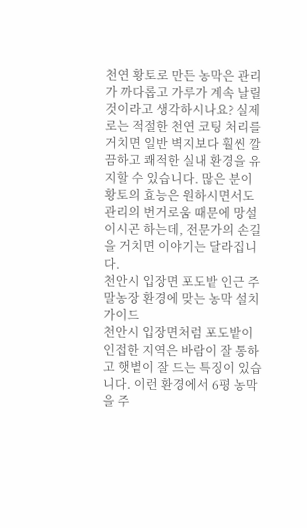천연 황토로 만든 농막은 관리가 까다롭고 가루가 계속 날릴 것이라고 생각하시나요? 실제로는 적절한 천연 코팅 처리를 거치면 일반 벽지보다 훨씬 깔끔하고 쾌적한 실내 환경을 유지할 수 있습니다. 많은 분이 황토의 효능은 원하시면서도 관리의 번거로움 때문에 망설이시곤 하는데, 전문가의 손길을 거치면 이야기는 달라집니다.
천안시 입장면 포도밭 인근 주말농장 환경에 맞는 농막 설치 가이드
천안시 입장면처럼 포도밭이 인접한 지역은 바람이 잘 통하고 햇볕이 잘 드는 특징이 있습니다. 이런 환경에서 6평 농막을 주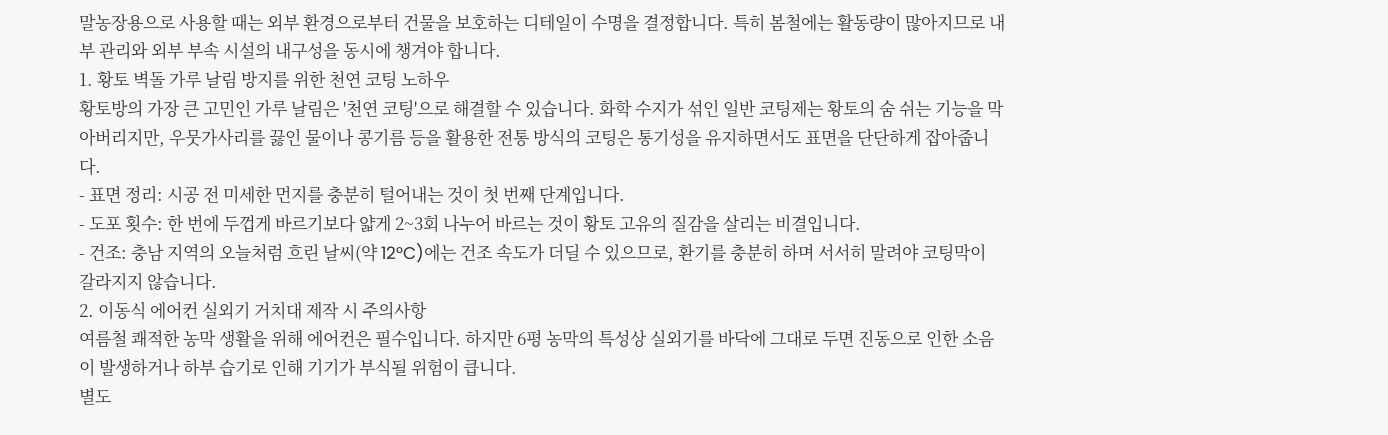말농장용으로 사용할 때는 외부 환경으로부터 건물을 보호하는 디테일이 수명을 결정합니다. 특히 봄철에는 활동량이 많아지므로 내부 관리와 외부 부속 시설의 내구성을 동시에 챙겨야 합니다.
1. 황토 벽돌 가루 날림 방지를 위한 천연 코팅 노하우
황토방의 가장 큰 고민인 가루 날림은 '천연 코팅'으로 해결할 수 있습니다. 화학 수지가 섞인 일반 코팅제는 황토의 숨 쉬는 기능을 막아버리지만, 우뭇가사리를 끓인 물이나 콩기름 등을 활용한 전통 방식의 코팅은 통기성을 유지하면서도 표면을 단단하게 잡아줍니다.
- 표면 정리: 시공 전 미세한 먼지를 충분히 털어내는 것이 첫 번째 단계입니다.
- 도포 횟수: 한 번에 두껍게 바르기보다 얇게 2~3회 나누어 바르는 것이 황토 고유의 질감을 살리는 비결입니다.
- 건조: 충남 지역의 오늘처럼 흐린 날씨(약 12°C)에는 건조 속도가 더딜 수 있으므로, 환기를 충분히 하며 서서히 말려야 코팅막이 갈라지지 않습니다.
2. 이동식 에어컨 실외기 거치대 제작 시 주의사항
여름철 쾌적한 농막 생활을 위해 에어컨은 필수입니다. 하지만 6평 농막의 특성상 실외기를 바닥에 그대로 두면 진동으로 인한 소음이 발생하거나 하부 습기로 인해 기기가 부식될 위험이 큽니다.
별도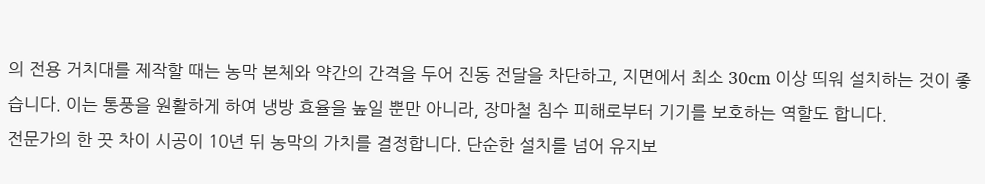의 전용 거치대를 제작할 때는 농막 본체와 약간의 간격을 두어 진동 전달을 차단하고, 지면에서 최소 30cm 이상 띄워 설치하는 것이 좋습니다. 이는 통풍을 원활하게 하여 냉방 효율을 높일 뿐만 아니라, 장마철 침수 피해로부터 기기를 보호하는 역할도 합니다.
전문가의 한 끗 차이 시공이 10년 뒤 농막의 가치를 결정합니다. 단순한 설치를 넘어 유지보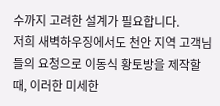수까지 고려한 설계가 필요합니다.
저희 새벽하우징에서도 천안 지역 고객님들의 요청으로 이동식 황토방을 제작할 때, 이러한 미세한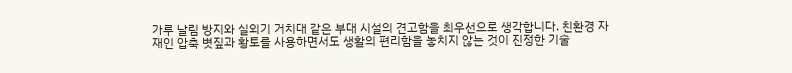가루 날림 방지와 실외기 거치대 같은 부대 시설의 견고함을 최우선으로 생각합니다. 친환경 자재인 압축 볏짚과 황토를 사용하면서도 생활의 편리함을 놓치지 않는 것이 진정한 기술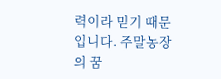력이라 믿기 때문입니다. 주말농장의 꿈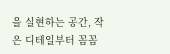을 실현하는 공간, 작은 디테일부터 꼼꼼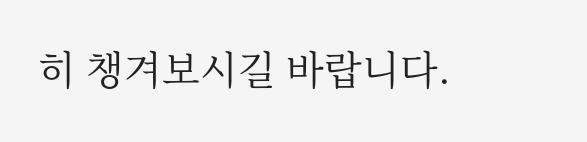히 챙겨보시길 바랍니다.